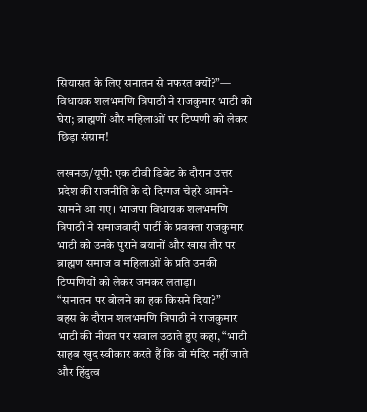सियासत के लिए सनातन से नफरत क्यों?”— विधायक शलभमणि त्रिपाठी ने राजकुमार भाटी को घेरा; ब्राह्मणों और महिलाओं पर टिप्पणी को लेकर छिड़ा संग्राम!

लखनऊ/यूपी: एक टीवी डिबेट के दौरान उत्तर प्रदेश की राजनीति के दो दिग्गज चेहरे आमने-सामने आ गए। भाजपा विधायक शलभमणि त्रिपाठी ने समाजवादी पार्टी के प्रवक्ता राजकुमार भाटी को उनके पुराने बयानों और खास तौर पर ब्राह्मण समाज व महिलाओं के प्रति उनकी टिप्पणियों को लेकर जमकर लताड़ा।
“सनातन पर बोलने का हक किसने दिया?”
बहस के दौरान शलभमणि त्रिपाठी ने राजकुमार भाटी की नीयत पर सवाल उठाते हुए कहा, “भाटी साहब खुद स्वीकार करते हैं कि वो मंदिर नहीं जाते और हिंदुत्व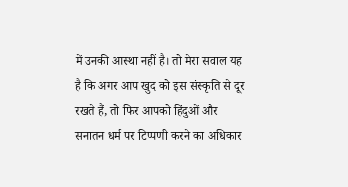में उनकी आस्था नहीं है। तो मेरा सवाल यह है कि अगर आप खुद को इस संस्कृति से दूर रखते हैं, तो फिर आपको हिंदुओं और सनातन धर्म पर टिप्पणी करने का अधिकार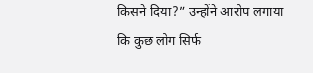किसने दिया?” उन्होंने आरोप लगाया कि कुछ लोग सिर्फ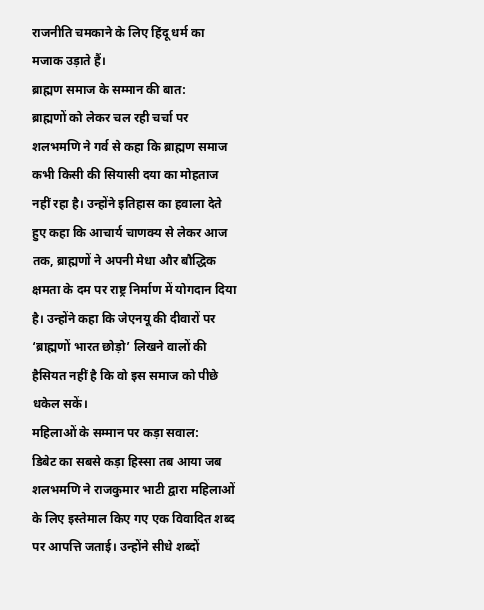राजनीति चमकाने के लिए हिंदू धर्म का मजाक उड़ाते हैं।
ब्राह्मण समाज के सम्मान की बात:
ब्राह्मणों को लेकर चल रही चर्चा पर शलभमणि ने गर्व से कहा कि ब्राह्मण समाज कभी किसी की सियासी दया का मोहताज नहीं रहा है। उन्होंने इतिहास का हवाला देते हुए कहा कि आचार्य चाणक्य से लेकर आज तक, ब्राह्मणों ने अपनी मेधा और बौद्धिक क्षमता के दम पर राष्ट्र निर्माण में योगदान दिया है। उन्होंने कहा कि जेएनयू की दीवारों पर ‘ब्राह्मणों भारत छोड़ो’ लिखने वालों की हैसियत नहीं है कि वो इस समाज को पीछे धकेल सकें।
महिलाओं के सम्मान पर कड़ा सवाल:
डिबेट का सबसे कड़ा हिस्सा तब आया जब शलभमणि ने राजकुमार भाटी द्वारा महिलाओं के लिए इस्तेमाल किए गए एक विवादित शब्द पर आपत्ति जताई। उन्होंने सीधे शब्दों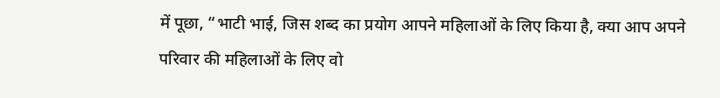में पूछा, “भाटी भाई, जिस शब्द का प्रयोग आपने महिलाओं के लिए किया है, क्या आप अपने परिवार की महिलाओं के लिए वो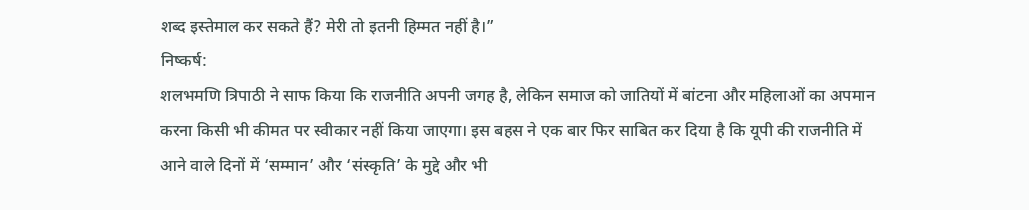शब्द इस्तेमाल कर सकते हैं? मेरी तो इतनी हिम्मत नहीं है।”
निष्कर्ष:
शलभमणि त्रिपाठी ने साफ किया कि राजनीति अपनी जगह है, लेकिन समाज को जातियों में बांटना और महिलाओं का अपमान करना किसी भी कीमत पर स्वीकार नहीं किया जाएगा। इस बहस ने एक बार फिर साबित कर दिया है कि यूपी की राजनीति में आने वाले दिनों में ‘सम्मान’ और ‘संस्कृति’ के मुद्दे और भी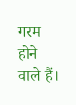गरम होने वाले हैं।